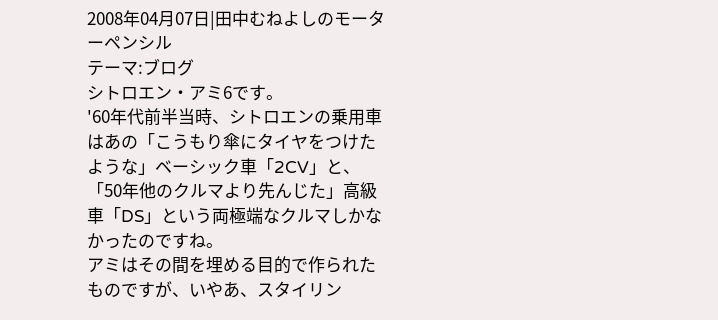2008年04月07日|田中むねよしのモーターペンシル
テーマ:ブログ
シトロエン・アミ6です。
'60年代前半当時、シトロエンの乗用車はあの「こうもり傘にタイヤをつけたような」ベーシック車「2CV」と、「50年他のクルマより先んじた」高級車「DS」という両極端なクルマしかなかったのですね。
アミはその間を埋める目的で作られたものですが、いやあ、スタイリン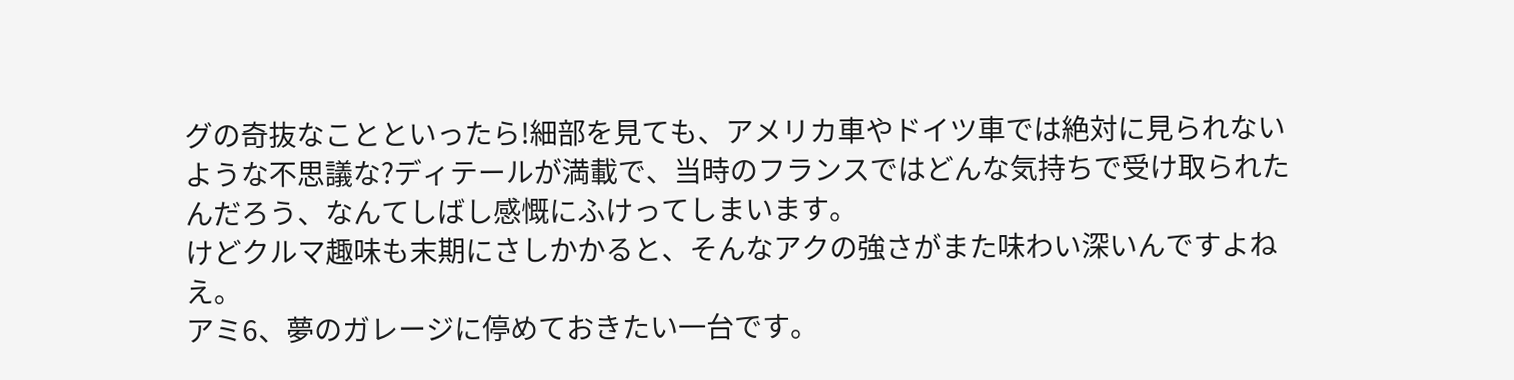グの奇抜なことといったら!細部を見ても、アメリカ車やドイツ車では絶対に見られないような不思議な?ディテールが満載で、当時のフランスではどんな気持ちで受け取られたんだろう、なんてしばし感慨にふけってしまいます。
けどクルマ趣味も末期にさしかかると、そんなアクの強さがまた味わい深いんですよねえ。
アミ6、夢のガレージに停めておきたい一台です。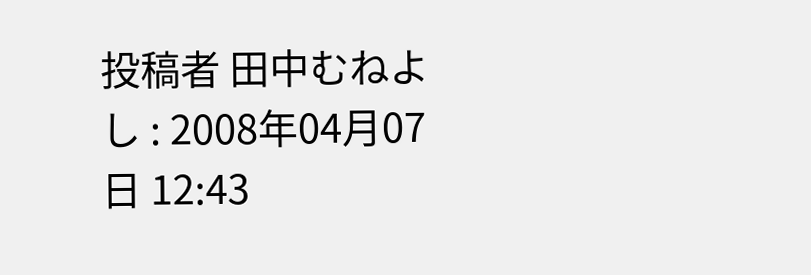投稿者 田中むねよし : 2008年04月07日 12:43